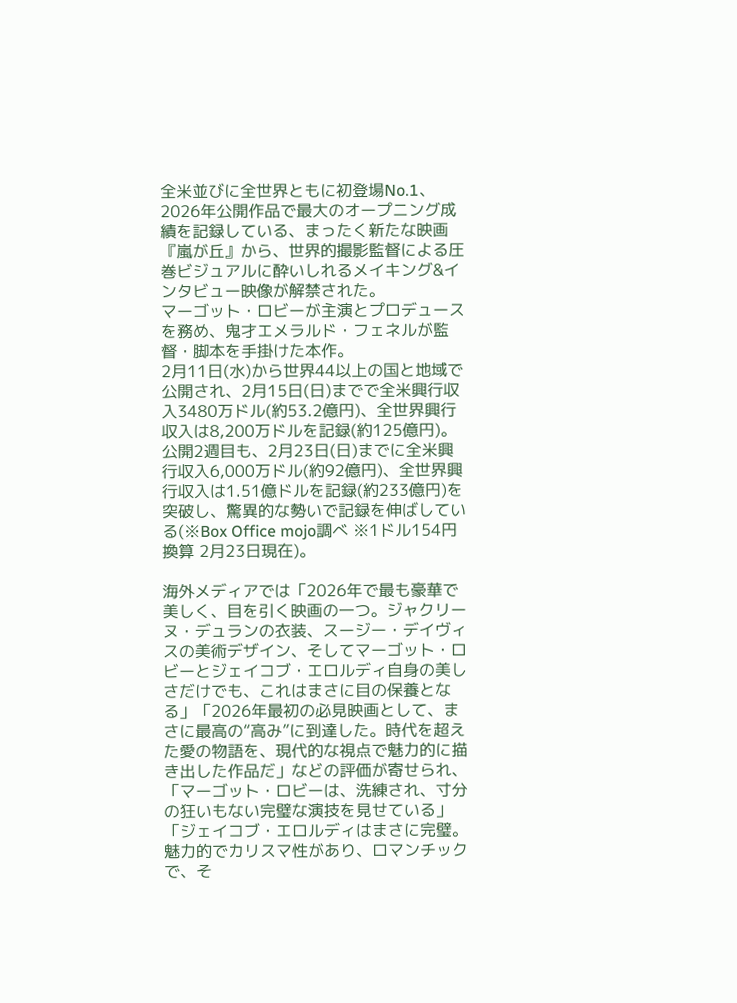全米並びに全世界ともに初登場No.1、2026年公開作品で最大のオープニング成績を記録している、まったく新たな映画『嵐が丘』から、世界的撮影監督による圧巻ビジュアルに酔いしれるメイキング&インタビュー映像が解禁された。
マーゴット・ロビーが主演とプロデュースを務め、鬼才エメラルド・フェネルが監督・脚本を手掛けた本作。
2月11日(水)から世界44以上の国と地域で公開され、2月15日(日)までで全米興行収入3480万ドル(約53.2億円)、全世界興行収入は8,200万ドルを記録(約125億円)。
公開2週目も、2月23日(日)までに全米興行収入6,000万ドル(約92億円)、全世界興行収入は1.51億ドルを記録(約233億円)を突破し、驚異的な勢いで記録を伸ばしている(※Box Office mojo調べ ※1ドル154円換算 2月23日現在)。

海外メディアでは「2026年で最も豪華で美しく、目を引く映画の一つ。ジャクリーヌ・デュランの衣装、スージー・デイヴィスの美術デザイン、そしてマーゴット・ロビーとジェイコブ・エロルディ自身の美しさだけでも、これはまさに目の保養となる」「2026年最初の必見映画として、まさに最高の“高み”に到達した。時代を超えた愛の物語を、現代的な視点で魅力的に描き出した作品だ」などの評価が寄せられ、「マーゴット・ロビーは、洗練され、寸分の狂いもない完璧な演技を見せている」「ジェイコブ・エロルディはまさに完璧。魅力的でカリスマ性があり、ロマンチックで、そ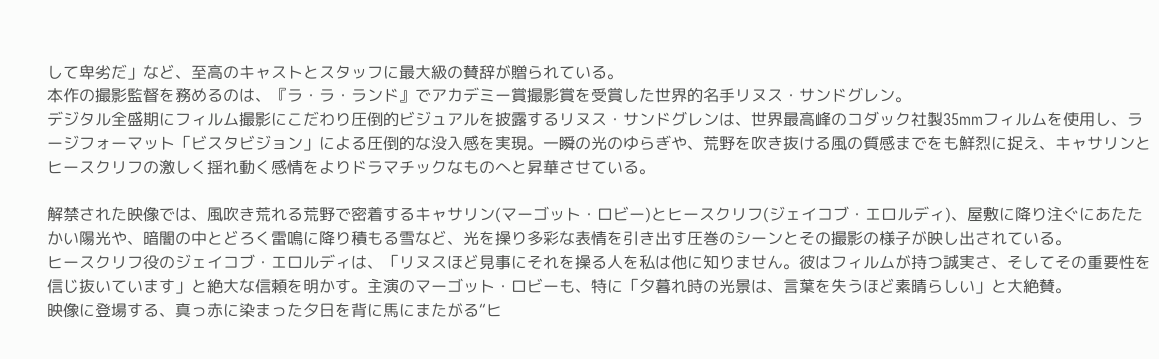して卑劣だ」など、至高のキャストとスタッフに最大級の賛辞が贈られている。
本作の撮影監督を務めるのは、『ラ・ラ・ランド』でアカデミー賞撮影賞を受賞した世界的名手リヌス・サンドグレン。
デジタル全盛期にフィルム撮影にこだわり圧倒的ビジュアルを披露するリヌス・サンドグレンは、世界最高峰のコダック社製35mmフィルムを使用し、ラージフォーマット「ビスタビジョン」による圧倒的な没入感を実現。一瞬の光のゆらぎや、荒野を吹き抜ける風の質感までをも鮮烈に捉え、キャサリンとヒースクリフの激しく揺れ動く感情をよりドラマチックなものへと昇華させている。

解禁された映像では、風吹き荒れる荒野で密着するキャサリン(マーゴット・ロビー)とヒースクリフ(ジェイコブ・エロルディ)、屋敷に降り注ぐにあたたかい陽光や、暗闇の中とどろく雷鳴に降り積もる雪など、光を操り多彩な表情を引き出す圧巻のシーンとその撮影の様子が映し出されている。
ヒースクリフ役のジェイコブ・エロルディは、「リヌスほど見事にそれを操る人を私は他に知りません。彼はフィルムが持つ誠実さ、そしてその重要性を信じ抜いています」と絶大な信頼を明かす。主演のマーゴット・ロビーも、特に「夕暮れ時の光景は、言葉を失うほど素晴らしい」と大絶賛。
映像に登場する、真っ赤に染まった夕日を背に馬にまたがる“ヒ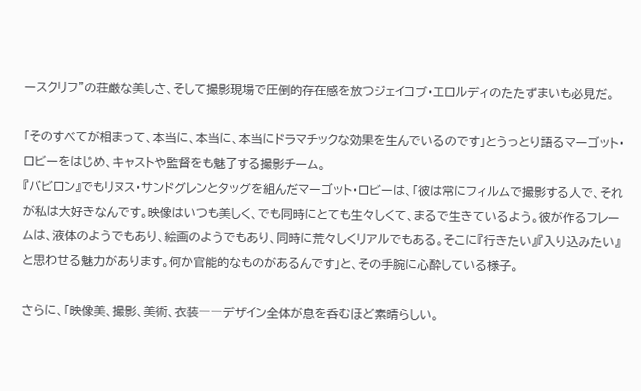ースクリフ”の荘厳な美しさ、そして撮影現場で圧倒的存在感を放つジェイコブ・エロルディのたたずまいも必見だ。

「そのすべてが相まって、本当に、本当に、本当にドラマチックな効果を生んでいるのです」とうっとり語るマーゴット・ロビーをはじめ、キャストや監督をも魅了する撮影チーム。
『バビロン』でもリヌス・サンドグレンとタッグを組んだマーゴット・ロビーは、「彼は常にフィルムで撮影する人で、それが私は大好きなんです。映像はいつも美しく、でも同時にとても生々しくて、まるで生きているよう。彼が作るフレームは、液体のようでもあり、絵画のようでもあり、同時に荒々しくリアルでもある。そこに『行きたい』『入り込みたい』と思わせる魅力があります。何か官能的なものがあるんです」と、その手腕に心酔している様子。

さらに、「映像美、撮影、美術、衣装――デザイン全体が息を呑むほど素晴らしい。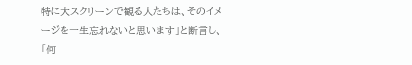特に大スクリーンで観る人たちは、そのイメージを一生忘れないと思います」と断言し、「何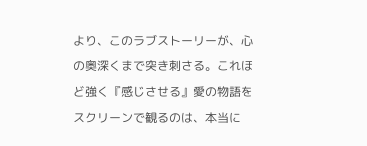より、このラブストーリーが、心の奥深くまで突き刺さる。これほど強く『感じさせる』愛の物語をスクリーンで観るのは、本当に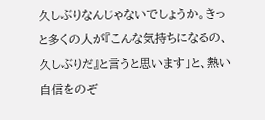久しぶりなんじゃないでしょうか。きっと多くの人が『こんな気持ちになるの、久しぶりだ』と言うと思います」と、熱い自信をのぞ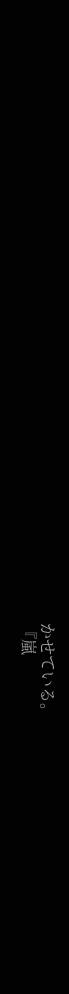かせている。
『嵐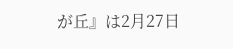が丘』は2月27日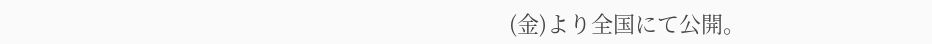(金)より全国にて公開。